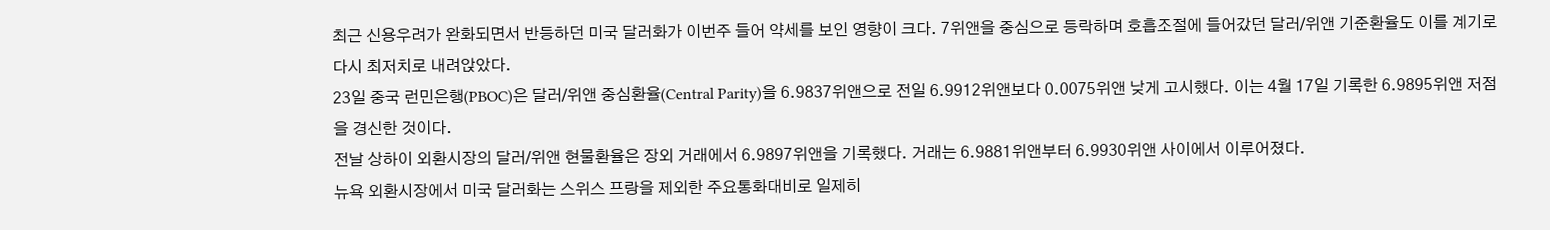최근 신용우려가 완화되면서 반등하던 미국 달러화가 이번주 들어 약세를 보인 영향이 크다. 7위앤을 중심으로 등락하며 호흡조절에 들어갔던 달러/위앤 기준환율도 이를 계기로 다시 최저치로 내려앉았다.
23일 중국 런민은행(PBOC)은 달러/위앤 중심환율(Central Parity)을 6.9837위앤으로 전일 6.9912위앤보다 0.0075위앤 낮게 고시했다. 이는 4월 17일 기록한 6.9895위앤 저점을 경신한 것이다.
전날 상하이 외환시장의 달러/위앤 현물환율은 장외 거래에서 6.9897위앤을 기록했다. 거래는 6.9881위앤부터 6.9930위앤 사이에서 이루어졌다.
뉴욕 외환시장에서 미국 달러화는 스위스 프랑을 제외한 주요통화대비로 일제히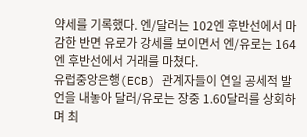약세를 기록했다. 엔/달러는 102엔 후반선에서 마감한 반면 유로가 강세를 보이면서 엔/유로는 164엔 후반선에서 거래를 마쳤다.
유럽중앙은행(ECB) 관계자들이 연일 공세적 발언을 내놓아 달러/유로는 장중 1.60달러를 상회하며 최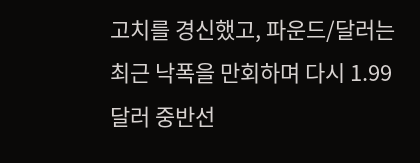고치를 경신했고, 파운드/달러는 최근 낙폭을 만회하며 다시 1.99달러 중반선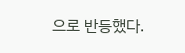으로 반등했다.